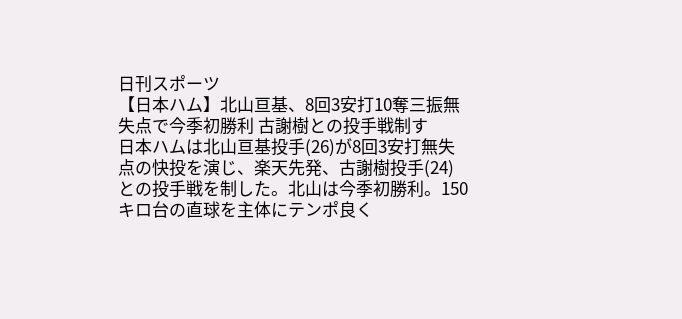日刊スポーツ
【日本ハム】北山亘基、8回3安打10奪三振無失点で今季初勝利 古謝樹との投手戦制す
日本ハムは北山亘基投手(26)が8回3安打無失点の快投を演じ、楽天先発、古謝樹投手(24)との投手戦を制した。北山は今季初勝利。150キロ台の直球を主体にテンポ良く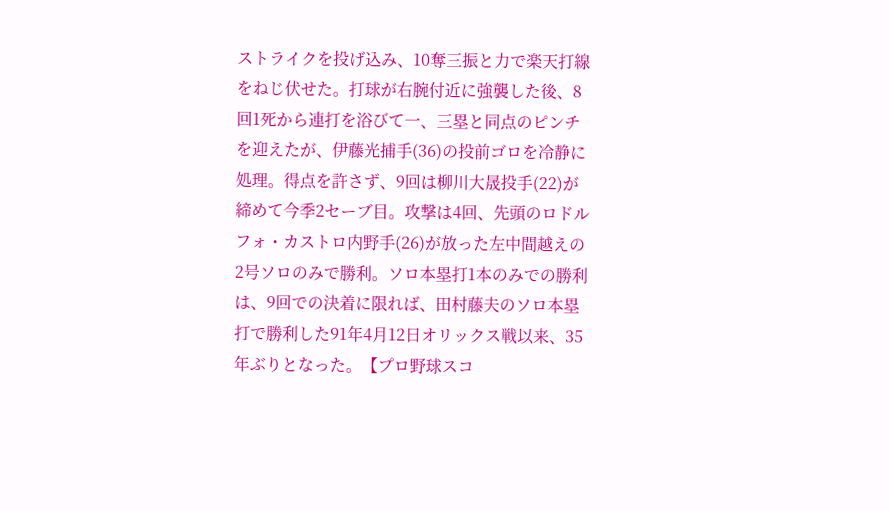ストライクを投げ込み、10奪三振と力で楽天打線をねじ伏せた。打球が右腕付近に強襲した後、8回1死から連打を浴びて一、三塁と同点のピンチを迎えたが、伊藤光捕手(36)の投前ゴロを冷静に処理。得点を許さず、9回は柳川大晟投手(22)が締めて今季2セーブ目。攻撃は4回、先頭のロドルフォ・カストロ内野手(26)が放った左中間越えの2号ソロのみで勝利。ソロ本塁打1本のみでの勝利は、9回での決着に限れば、田村藤夫のソロ本塁打で勝利した91年4月12日オリックス戦以来、35年ぶりとなった。【プロ野球スコ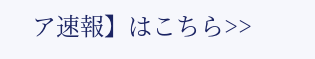ア速報】はこちら>>